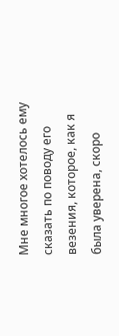Мне многое хотелось ему сказать по поводу его везения, которое, как я была уверена, скоро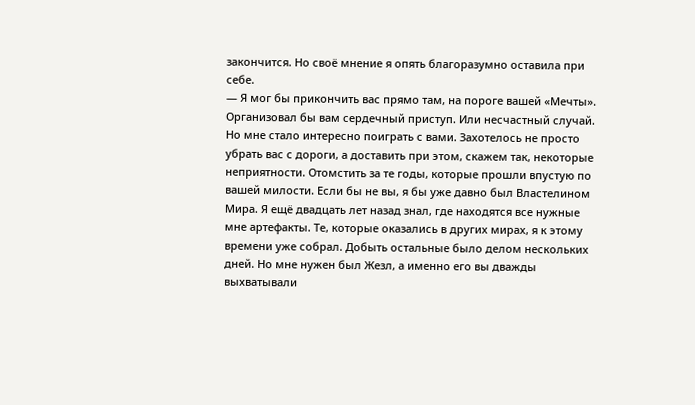закончится. Но своё мнение я опять благоразумно оставила при себе.
— Я мог бы прикончить вас прямо там, на пороге вашей «Мечты». Организовал бы вам сердечный приступ. Или несчастный случай. Но мне стало интересно поиграть с вами. Захотелось не просто убрать вас с дороги, а доставить при этом, скажем так, некоторые неприятности. Отомстить за те годы, которые прошли впустую по вашей милости. Если бы не вы, я бы уже давно был Властелином Мира. Я ещё двадцать лет назад знал, где находятся все нужные мне артефакты. Те, которые оказались в других мирах, я к этому времени уже собрал. Добыть остальные было делом нескольких дней. Но мне нужен был Жезл, а именно его вы дважды выхватывали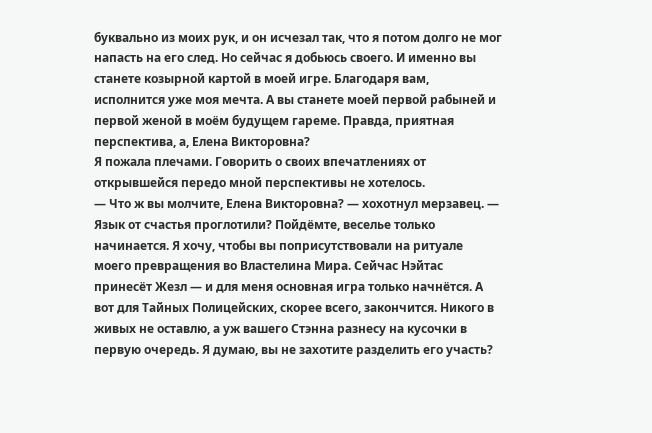буквально из моих рук, и он исчезал так, что я потом долго не мог напасть на его след. Но сейчас я добьюсь своего. И именно вы станете козырной картой в моей игре. Благодаря вам, исполнится уже моя мечта. А вы станете моей первой рабыней и первой женой в моём будущем гареме. Правда, приятная перспектива, а, Елена Викторовна?
Я пожала плечами. Говорить о своих впечатлениях от открывшейся передо мной перспективы не хотелось.
— Что ж вы молчите, Елена Викторовна? — хохотнул мерзавец. — Язык от счастья проглотили? Пойдёмте, веселье только начинается. Я хочу, чтобы вы поприсутствовали на ритуале моего превращения во Властелина Мира. Сейчас Нэйтас принесёт Жезл — и для меня основная игра только начнётся. А вот для Тайных Полицейских, скорее всего, закончится. Никого в живых не оставлю, а уж вашего Стэнна разнесу на кусочки в первую очередь. Я думаю, вы не захотите разделить его участь?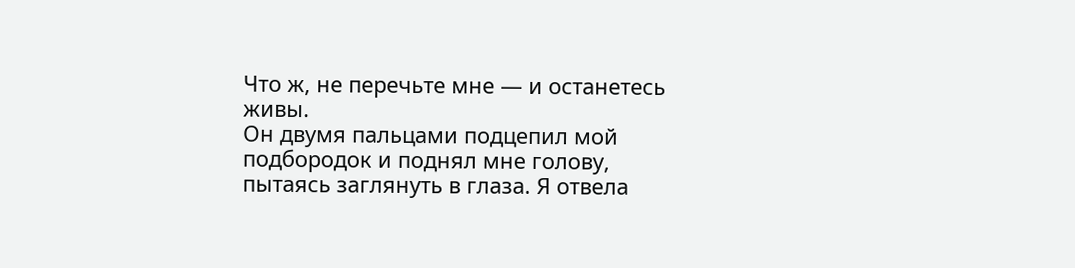Что ж, не перечьте мне — и останетесь живы.
Он двумя пальцами подцепил мой подбородок и поднял мне голову, пытаясь заглянуть в глаза. Я отвела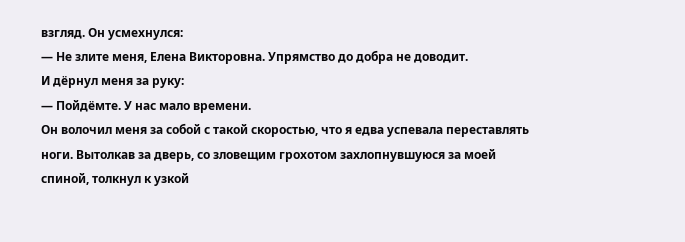взгляд. Он усмехнулся:
— Не злите меня, Елена Викторовна. Упрямство до добра не доводит.
И дёрнул меня за руку:
— Пойдёмте. У нас мало времени.
Он волочил меня за собой с такой скоростью, что я едва успевала переставлять ноги. Вытолкав за дверь, со зловещим грохотом захлопнувшуюся за моей спиной, толкнул к узкой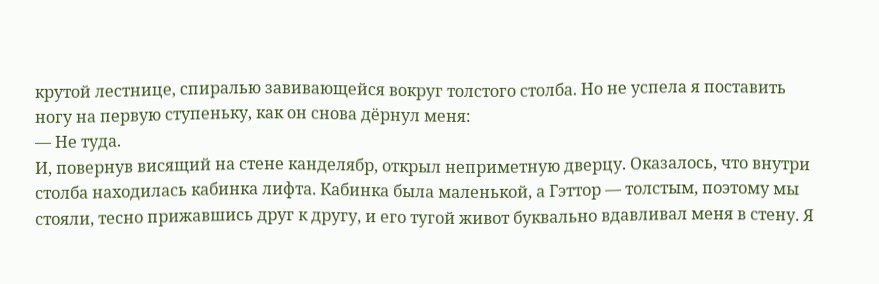крутой лестнице, спиралью завивающейся вокруг толстого столба. Но не успела я поставить ногу на первую ступеньку, как он снова дёрнул меня:
— Не туда.
И, повернув висящий на стене канделябр, открыл неприметную дверцу. Оказалось, что внутри столба находилась кабинка лифта. Кабинка была маленькой, а Гэттор — толстым, поэтому мы стояли, тесно прижавшись друг к другу, и его тугой живот буквально вдавливал меня в стену. Я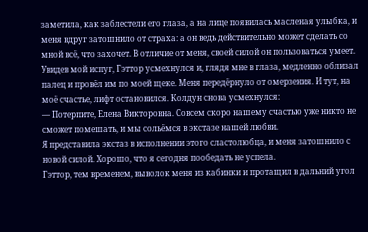заметила, как заблестели его глаза, а на лице появилась масленая улыбка, и меня вдруг затошнило от страха: а он ведь действительно может сделать со мной всё, что захочет. В отличие от меня, своей силой он пользоваться умеет.
Увидев мой испуг, Гэттор усмехнулся и, глядя мне в глаза, медленно облизал палец и провёл им по моей щеке. Меня передёрнуло от омерзения. И тут, на моё счастье, лифт остановился. Колдун снова усмехнулся:
— Потерпите, Елена Викторовна. Совсем скоро нашему счастью уже никто не сможет помешать, и мы сольёмся в экстазе нашей любви.
Я представила экстаз в исполнении этого сластолюбца, и меня затошнило с новой силой. Хорошо, что я сегодня пообедать не успела.
Гэттор, тем временем, выволок меня из кабинки и протащил в дальний угол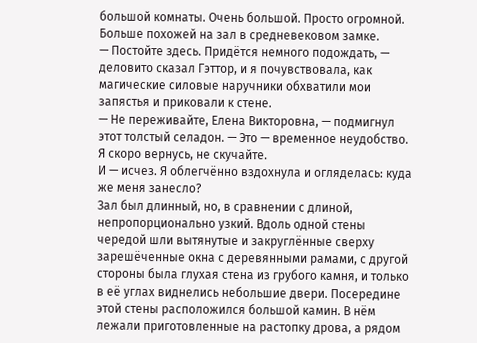большой комнаты. Очень большой. Просто огромной. Больше похожей на зал в средневековом замке.
— Постойте здесь. Придётся немного подождать, — деловито сказал Гэттор, и я почувствовала, как магические силовые наручники обхватили мои запястья и приковали к стене.
— Не переживайте, Елена Викторовна, — подмигнул этот толстый селадон. — Это — временное неудобство. Я скоро вернусь, не скучайте.
И — исчез. Я облегчённо вздохнула и огляделась: куда же меня занесло?
Зал был длинный, но, в сравнении с длиной, непропорционально узкий. Вдоль одной стены чередой шли вытянутые и закруглённые сверху зарешёченные окна с деревянными рамами, с другой стороны была глухая стена из грубого камня, и только в её углах виднелись небольшие двери. Посередине этой стены расположился большой камин. В нём лежали приготовленные на растопку дрова, а рядом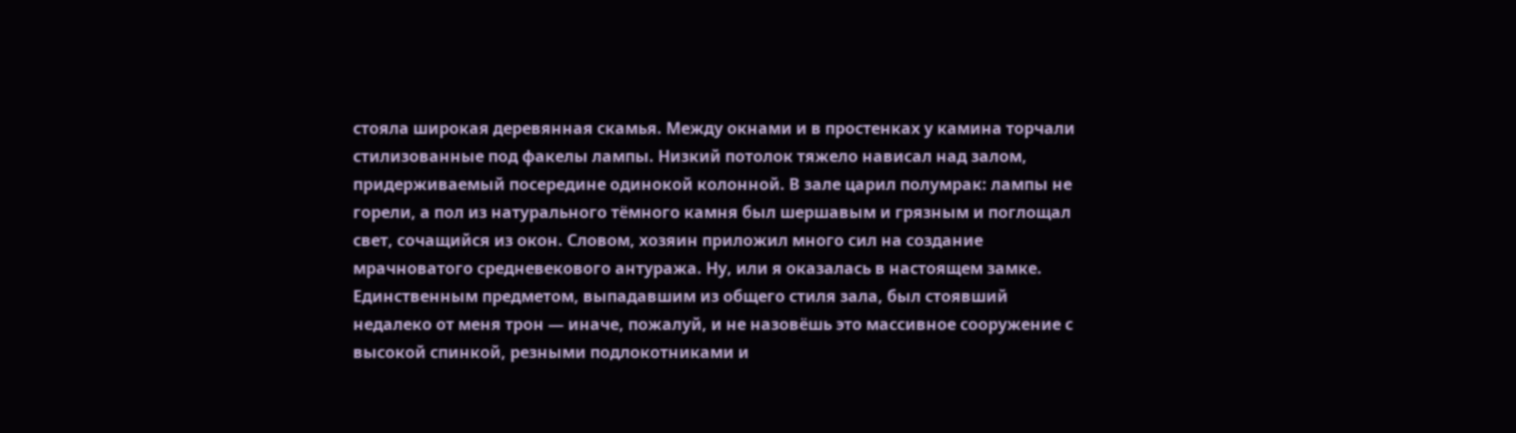стояла широкая деревянная скамья. Между окнами и в простенках у камина торчали стилизованные под факелы лампы. Низкий потолок тяжело нависал над залом, придерживаемый посередине одинокой колонной. В зале царил полумрак: лампы не горели, а пол из натурального тёмного камня был шершавым и грязным и поглощал свет, сочащийся из окон. Словом, хозяин приложил много сил на создание мрачноватого средневекового антуража. Ну, или я оказалась в настоящем замке.
Единственным предметом, выпадавшим из общего стиля зала, был стоявший недалеко от меня трон — иначе, пожалуй, и не назовёшь это массивное сооружение с высокой спинкой, резными подлокотниками и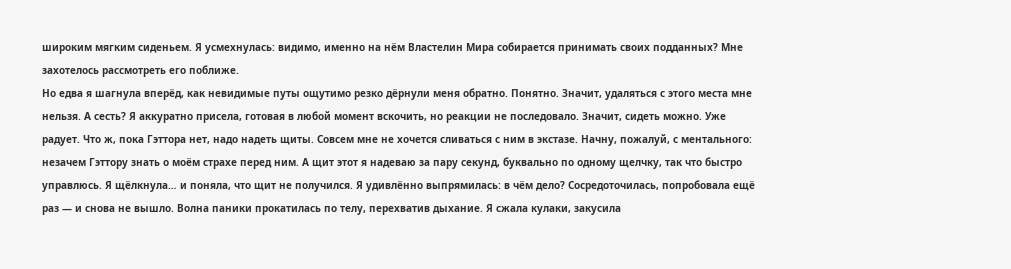широким мягким сиденьем. Я усмехнулась: видимо, именно на нём Властелин Мира собирается принимать своих подданных? Мне захотелось рассмотреть его поближе.
Но едва я шагнула вперёд, как невидимые путы ощутимо резко дёрнули меня обратно. Понятно. Значит, удаляться с этого места мне нельзя. А сесть? Я аккуратно присела, готовая в любой момент вскочить, но реакции не последовало. Значит, сидеть можно. Уже радует. Что ж, пока Гэттора нет, надо надеть щиты. Совсем мне не хочется сливаться с ним в экстазе. Начну, пожалуй, с ментального: незачем Гэттору знать о моём страхе перед ним. А щит этот я надеваю за пару секунд, буквально по одному щелчку, так что быстро управлюсь. Я щёлкнула… и поняла, что щит не получился. Я удивлённо выпрямилась: в чём дело? Сосредоточилась, попробовала ещё раз — и снова не вышло. Волна паники прокатилась по телу, перехватив дыхание. Я сжала кулаки, закусила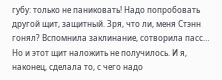губу: только не паниковать! Надо попробовать другой щит, защитный. Зря, что ли, меня Стэнн гонял? Вспомнила заклинание, сотворила пасс… Но и этот щит наложить не получилось. И я, наконец, сделала то, с чего надо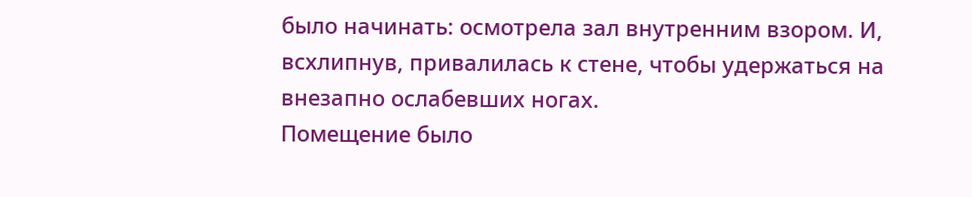было начинать: осмотрела зал внутренним взором. И, всхлипнув, привалилась к стене, чтобы удержаться на внезапно ослабевших ногах.
Помещение было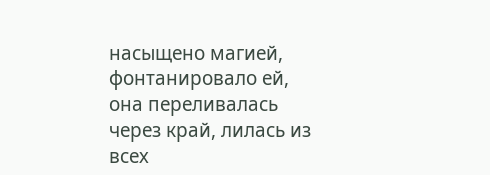насыщено магией, фонтанировало ей, она переливалась через край, лилась из всех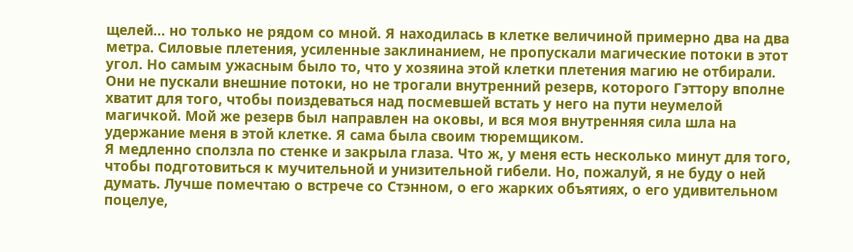щелей… но только не рядом со мной. Я находилась в клетке величиной примерно два на два метра. Силовые плетения, усиленные заклинанием, не пропускали магические потоки в этот угол. Но самым ужасным было то, что у хозяина этой клетки плетения магию не отбирали. Они не пускали внешние потоки, но не трогали внутренний резерв, которого Гэттору вполне хватит для того, чтобы поиздеваться над посмевшей встать у него на пути неумелой магичкой. Мой же резерв был направлен на оковы, и вся моя внутренняя сила шла на удержание меня в этой клетке. Я сама была своим тюремщиком.
Я медленно сползла по стенке и закрыла глаза. Что ж, у меня есть несколько минут для того, чтобы подготовиться к мучительной и унизительной гибели. Но, пожалуй, я не буду о ней думать. Лучше помечтаю о встрече со Стэнном, о его жарких объятиях, о его удивительном поцелуе,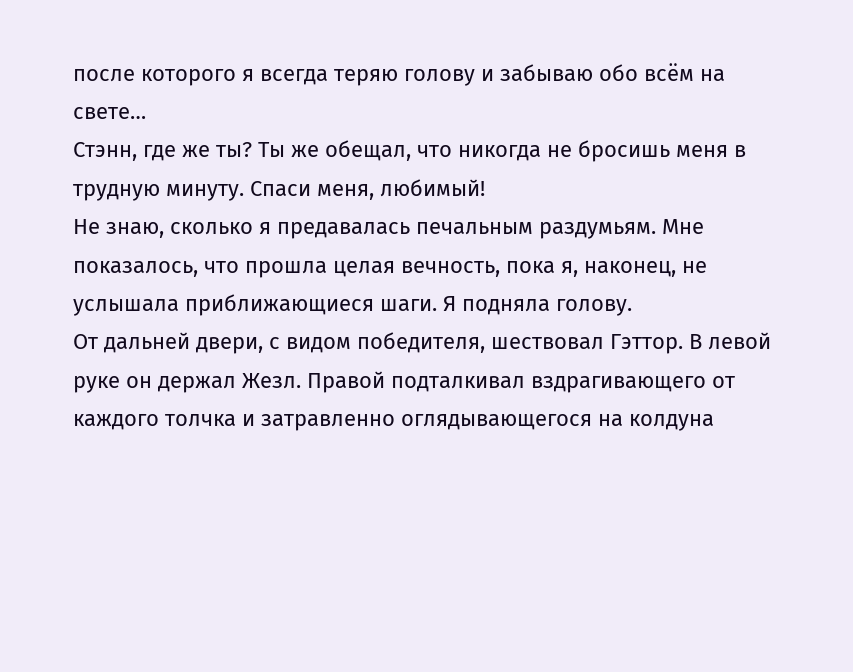после которого я всегда теряю голову и забываю обо всём на свете…
Стэнн, где же ты? Ты же обещал, что никогда не бросишь меня в трудную минуту. Спаси меня, любимый!
Не знаю, сколько я предавалась печальным раздумьям. Мне показалось, что прошла целая вечность, пока я, наконец, не услышала приближающиеся шаги. Я подняла голову.
От дальней двери, с видом победителя, шествовал Гэттор. В левой руке он держал Жезл. Правой подталкивал вздрагивающего от каждого толчка и затравленно оглядывающегося на колдуна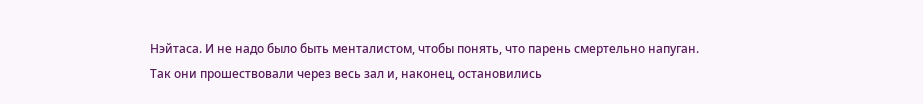Нэйтаса. И не надо было быть менталистом, чтобы понять, что парень смертельно напуган.
Так они прошествовали через весь зал и, наконец, остановились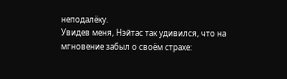неподалёку.
Увидев меня, Нэйтас так удивился, что на мгновение забыл о своём страхе: